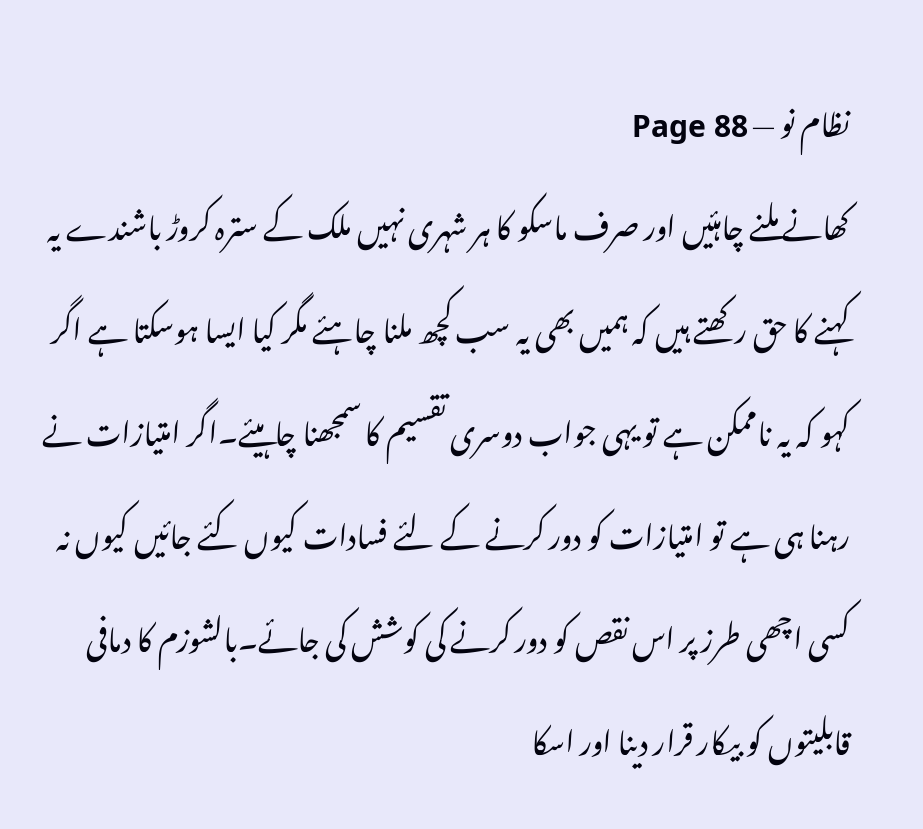نظام نو — Page 88
کھانے ملنے چاہئیں اور صرف ماسکو کا ہر شہری نہیں ملک کے سترہ کروڑ باشندے یہ کہنے کا حق رکھتے ہیں کہ ہمیں بھی یہ سب کچھ ملنا چاہئے مگر کیا ایسا ہوسکتا ہے اگر کہو کہ یہ ناممکن ہے تو یہی جواب دوسری تقسیم کا سمجھنا چاہیئے۔اگر امتیازات نے رہنا ہی ہے تو امتیازات کو دور کرنے کے لئے فسادات کیوں کئے جائیں کیوں نہ کسی اچھی طرز پر اس نقص کو دور کرنے کی کوشش کی جائے۔بالشوزم کا دمافی قابلیتوں کو بیکار قرار دینا اور اسکا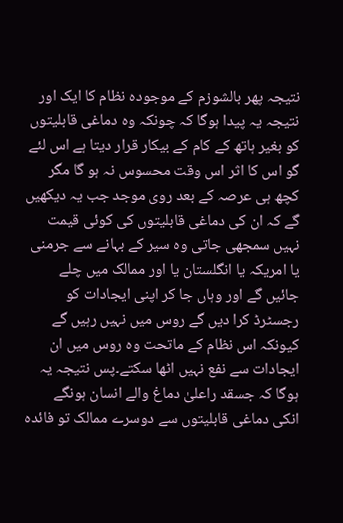نتیجہ پھر بالشوزم کے موجودہ نظام کا ایک اور نتیجہ یہ پیدا ہوگا کہ چونکہ وہ دماغی قابلیتوں کو بغیر ہاتھ کے کام کے بیکار قرار دیتا ہے اس لئے گو اس کا اثر اس وقت محسوس نہ ہو گا مگر کچھ ہی عرصہ کے بعد روی موجد جب یہ دیکھیں گے کہ ان کی دماغی قابلیتوں کی کوئی قیمت نہیں سمجھی جاتی وہ سیر کے بہانے سے جرمنی یا امریکہ یا انگلستان یا اور ممالک میں چلے جائیں گے اور وہاں جا کر اپنی ایجادات کو رجسٹرڈ کرا دیں گے روس میں نہیں رہیں گے کیونکہ اس نظام کے ماتحت وہ روس میں ان ایجادات سے نفع نہیں اٹھا سکتے۔پس نتیجہ یہ ہوگا کہ جسقد راعلیٰ دماغ والے انسان ہونگے انکی دماغی قابلیتوں سے دوسرے ممالک تو فائدہ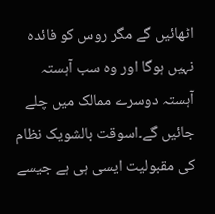اٹھائیں گے مگر روس کو فائدہ نہیں ہوگا اور وہ سب آہستہ آہستہ دوسرے ممالک میں چلے جائیں گے۔اسوقت بالشویک نظام کی مقبولیت ایسی ہی ہے جیسے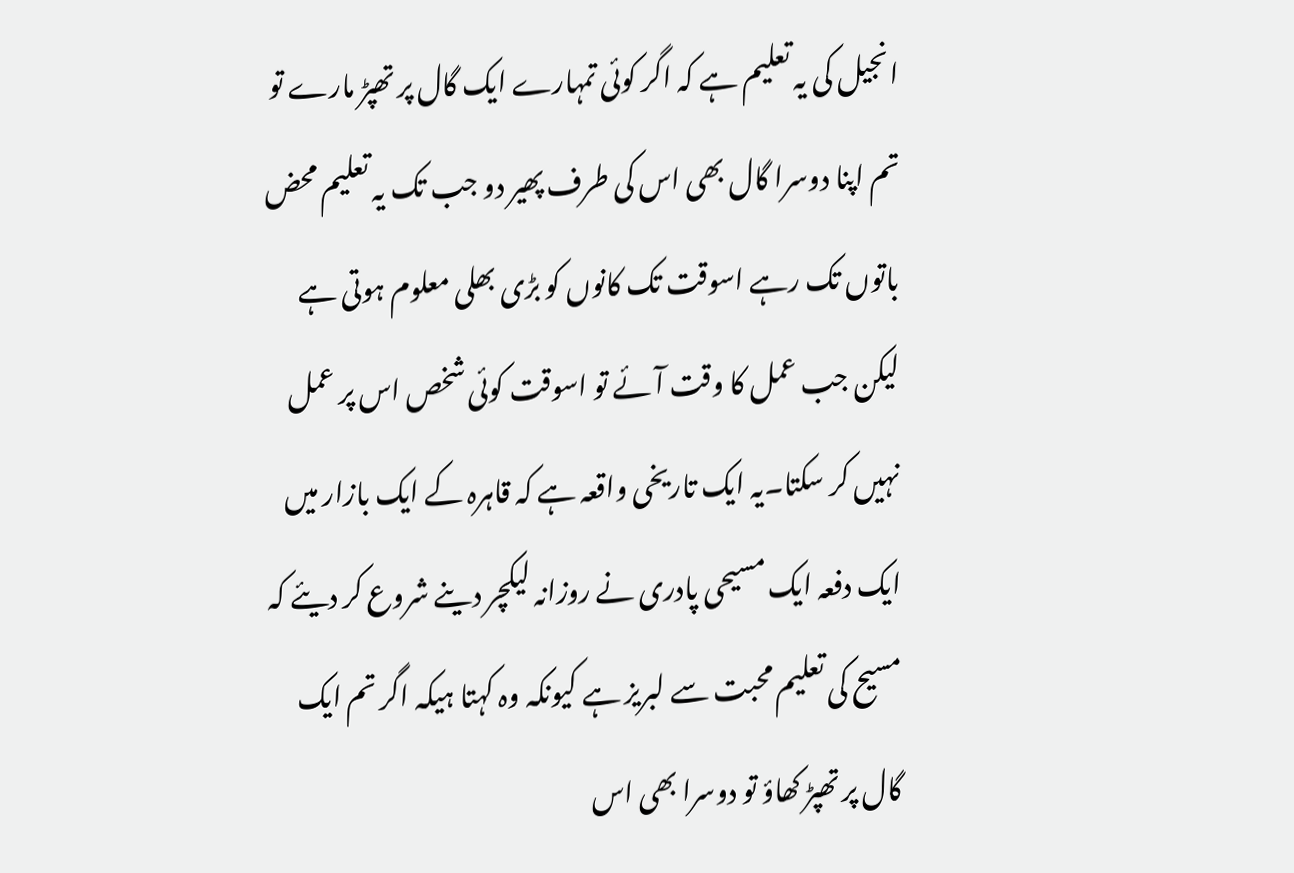انجیل کی یہ تعلیم ہے کہ اگر کوئی تمہارے ایک گال پر تھپڑ مارے تو تم اپنا دوسرا گال بھی اس کی طرف پھیر دو جب تک یہ تعلیم محض باتوں تک رہے اسوقت تک کانوں کو بڑی بھلی معلوم ہوتی ہے لیکن جب عمل کا وقت آئے تو اسوقت کوئی شخص اس پر عمل نہیں کر سکتا۔یہ ایک تاریخی واقعہ ہے کہ قاہرہ کے ایک بازار میں ایک دفعہ ایک مسیحی پادری نے روزانہ لیکچر دینے شروع کر دیئے کہ مسیح کی تعلیم محبت سے لبریز ہے کیونکہ وہ کہتا ہیکہ اگر تم ایک گال پر تھپڑ کھاؤ تو دوسرا بھی اس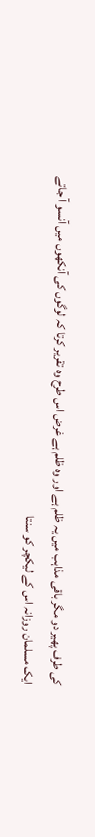کی طرف پھیر دو مگر باقی مذاہب میں یہ ظلم ہے اور وہ ظلم ہے غرض اس طرح وہ تقریر کرتا کہ لوگوں کی آنکھوں میں آنسو آ جاتے ایک مسلمان روزانہ اس کے لیکچر کو سنتا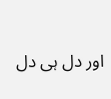اور دل ہی دل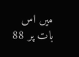میں اس بات پر 88